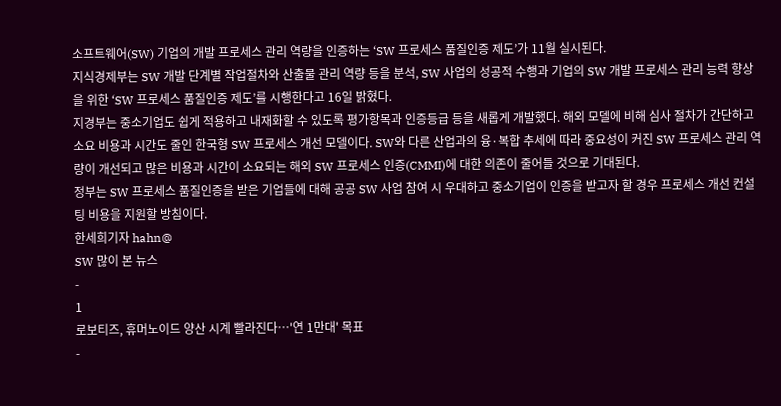소프트웨어(SW) 기업의 개발 프로세스 관리 역량을 인증하는 ‘SW 프로세스 품질인증 제도’가 11월 실시된다.
지식경제부는 SW 개발 단계별 작업절차와 산출물 관리 역량 등을 분석, SW 사업의 성공적 수행과 기업의 SW 개발 프로세스 관리 능력 향상을 위한 ‘SW 프로세스 품질인증 제도’를 시행한다고 16일 밝혔다.
지경부는 중소기업도 쉽게 적용하고 내재화할 수 있도록 평가항목과 인증등급 등을 새롭게 개발했다. 해외 모델에 비해 심사 절차가 간단하고 소요 비용과 시간도 줄인 한국형 SW 프로세스 개선 모델이다. SW와 다른 산업과의 융·복합 추세에 따라 중요성이 커진 SW 프로세스 관리 역량이 개선되고 많은 비용과 시간이 소요되는 해외 SW 프로세스 인증(CMMI)에 대한 의존이 줄어들 것으로 기대된다.
정부는 SW 프로세스 품질인증을 받은 기업들에 대해 공공 SW 사업 참여 시 우대하고 중소기업이 인증을 받고자 할 경우 프로세스 개선 컨설팅 비용을 지원할 방침이다.
한세희기자 hahn@
SW 많이 본 뉴스
-
1
로보티즈, 휴머노이드 양산 시계 빨라진다…'연 1만대' 목표
-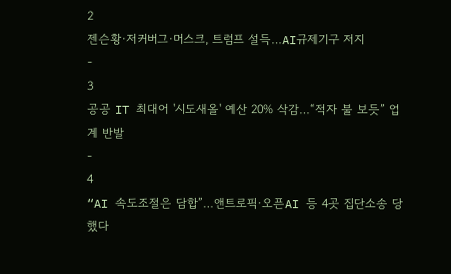2
젠슨황·저커버그·머스크, 트럼프 설득…AI규제기구 저지
-
3
공공 IT 최대어 '시도새올' 예산 20% 삭감…“적자 불 보듯” 업계 반발
-
4
“AI 속도조절은 담합”…앤트로픽·오픈AI 등 4곳 집단소송 당했다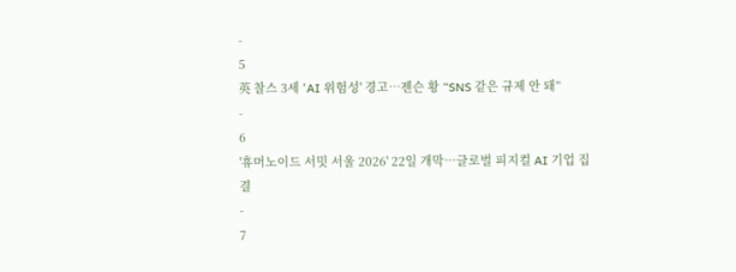-
5
英 찰스 3세 'AI 위험성' 경고…젠슨 황 “SNS 같은 규제 안 돼”
-
6
'휴머노이드 서밋 서울 2026' 22일 개막…글로벌 피지컬 AI 기업 집결
-
7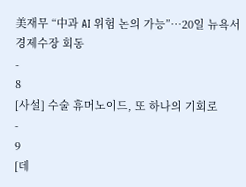美재무 “中과 AI 위험 논의 가능”…20일 뉴욕서 경제수장 회동
-
8
[사설] 수술 휴머노이드, 또 하나의 기회로
-
9
[데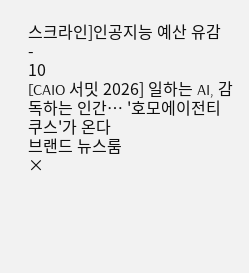스크라인]인공지능 예산 유감
-
10
[CAIO 서밋 2026] 일하는 AI, 감독하는 인간… '호모에이전티쿠스'가 온다
브랜드 뉴스룸
×